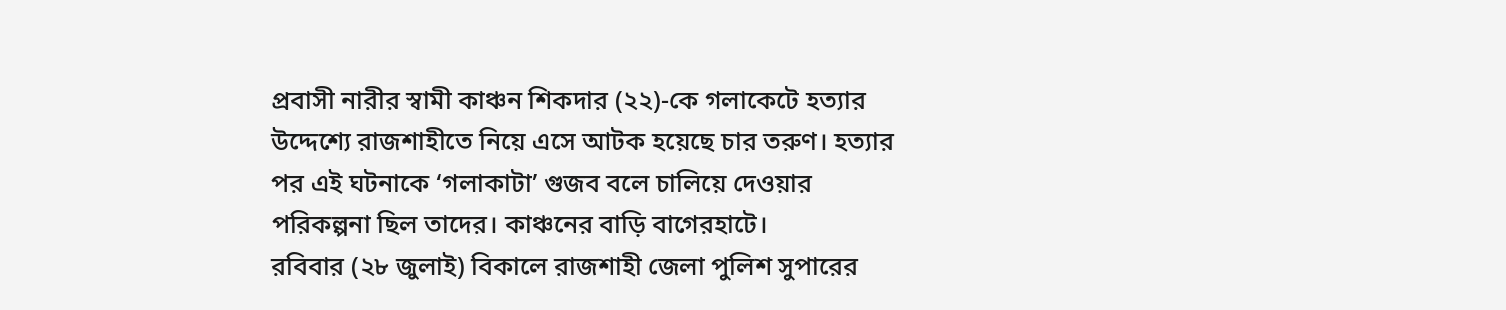প্রবাসী নারীর স্বামী কাঞ্চন শিকদার (২২)-কে গলাকেটে হত্যার উদ্দেশ্যে রাজশাহীতে নিয়ে এসে আটক হয়েছে চার তরুণ। হত্যার পর এই ঘটনাকে ‘গলাকাটা’ গুজব বলে চালিয়ে দেওয়ার পরিকল্পনা ছিল তাদের। কাঞ্চনের বাড়ি বাগেরহাটে।
রবিবার (২৮ জুলাই) বিকালে রাজশাহী জেলা পুলিশ সুপারের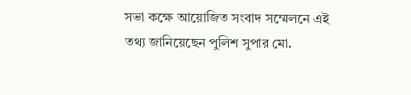সভা কক্ষে আয়োজিত সংবাদ সম্মেলনে এই তথ্য জানিয়েছেন পুলিশ সুপার মো.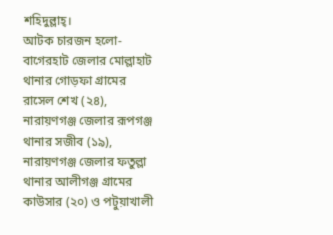শহিদুল্লাহ্।
আটক চারজন হলো- বাগেরহাট জেলার মোল্লাহাট থানার গোড়ফা গ্রামের রাসেল শেখ (২৪), নারায়ণগঞ্জ জেলার রূপগঞ্জ থানার সজীব (১৯), নারায়ণগঞ্জ জেলার ফতুল্লা থানার আলীগঞ্জ গ্রামের কাউসার (২০) ও পটুয়াখালী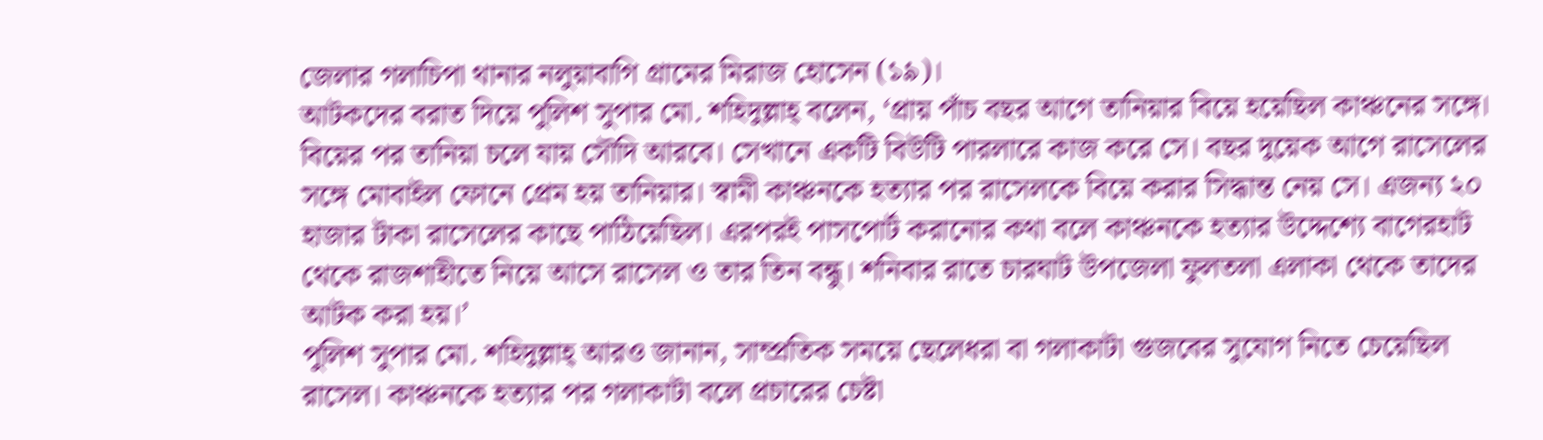জেলার গলাচিপা থানার নলুয়াবাগি গ্রামের মিরাজ হোসেন (১৯)।
আটকদের বরাত দিয়ে পুলিশ সুপার মো. শহিদুল্লাহ্ বলেন, ‘প্রায় পাঁচ বছর আগে তানিয়ার বিয়ে হয়েছিল কাঞ্চনের সঙ্গে। বিয়ের পর তানিয়া চলে যায় সৌদি আরবে। সেখানে একটি বিউটি পারলারে কাজ করে সে। বছর দুয়েক আগে রাসেলের সঙ্গে মোবাইল ফোনে প্রেম হয় তানিয়ার। স্বামী কাঞ্চনকে হত্যার পর রাসেলকে বিয়ে করার সিদ্ধান্ত নেয় সে। এজন্য ২০ হাজার টাকা রাসেলের কাছে পাঠিয়েছিল। এরপরই পাসপোর্ট করানোর কথা বলে কাঞ্চনকে হত্যার উদ্দেশ্যে বাগেরহাট থেকে রাজশাহীতে নিয়ে আসে রাসেল ও তার তিন বন্ধু। শনিবার রাতে চারঘাট উপজেলা ফুলতলা এলাকা থেকে তাদের আটক করা হয়।’
পুলিশ সুপার মো. শহিদুল্লাহ্ আরও জানান, সাম্প্রতিক সময়ে ছেলেধরা বা গলাকাটা গুজবের সুযোগ নিতে চেয়েছিল রাসেল। কাঞ্চনকে হত্যার পর গলাকাটা বলে প্রচারের চেষ্টা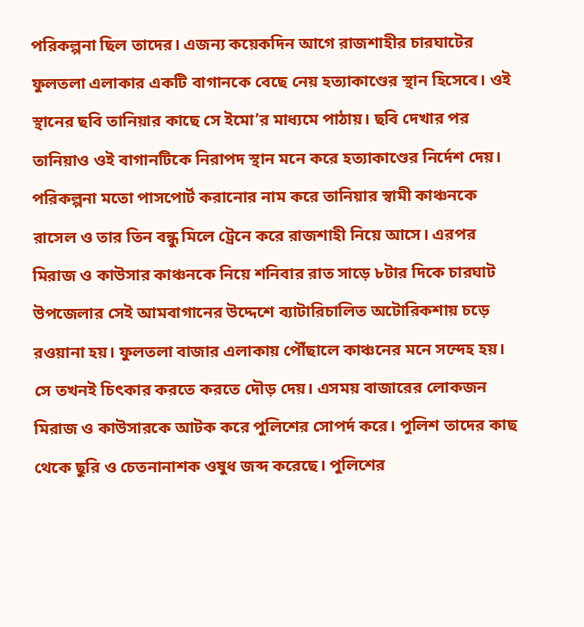পরিকল্পনা ছিল তাদের। এজন্য কয়েকদিন আগে রাজশাহীর চারঘাটের ফুলতলা এলাকার একটি বাগানকে বেছে নেয় হত্যাকাণ্ডের স্থান হিসেবে। ওই স্থানের ছবি তানিয়ার কাছে সে ইমো’র মাধ্যমে পাঠায়। ছবি দেখার পর তানিয়াও ওই বাগানটিকে নিরাপদ স্থান মনে করে হত্যাকাণ্ডের নির্দেশ দেয়। পরিকল্পনা মতো পাসপোর্ট করানোর নাম করে তানিয়ার স্বামী কাঞ্চনকে রাসেল ও তার তিন বন্ধু মিলে ট্রেনে করে রাজশাহী নিয়ে আসে। এরপর মিরাজ ও কাউসার কাঞ্চনকে নিয়ে শনিবার রাত সাড়ে ৮টার দিকে চারঘাট উপজেলার সেই আমবাগানের উদ্দেশে ব্যাটারিচালিত অটোরিকশায় চড়ে রওয়ানা হয়। ফুলতলা বাজার এলাকায় পৌঁছালে কাঞ্চনের মনে সন্দেহ হয়। সে তখনই চিৎকার করতে করতে দৌড় দেয়। এসময় বাজারের লোকজন মিরাজ ও কাউসারকে আটক করে পুলিশের সোপর্দ করে। পুলিশ তাদের কাছ থেকে ছুরি ও চেতনানাশক ওষুধ জব্দ করেছে। পুলিশের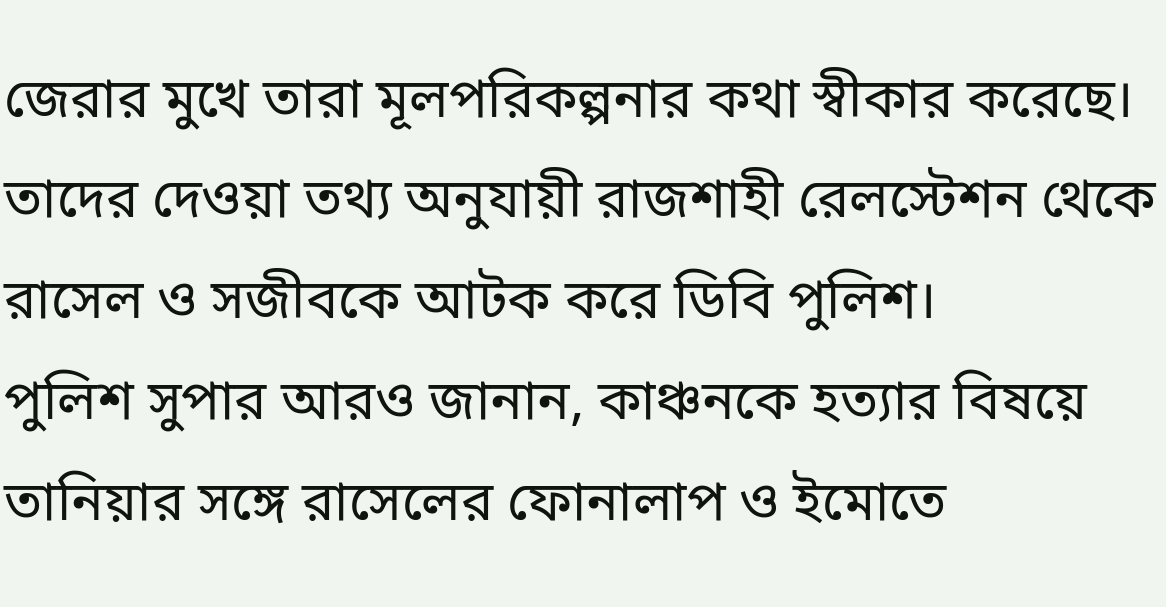জেরার মুখে তারা মূলপরিকল্পনার কথা স্বীকার করেছে। তাদের দেওয়া তথ্য অনুযায়ী রাজশাহী রেলস্টেশন থেকে রাসেল ও সজীবকে আটক করে ডিবি পুলিশ।
পুলিশ সুপার আরও জানান, কাঞ্চনকে হত্যার বিষয়ে তানিয়ার সঙ্গে রাসেলের ফোনালাপ ও ইমোতে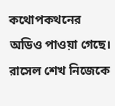কথোপকথনের অডিও পাওয়া গেছে। রাসেল শেখ নিজেকে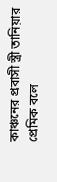কাঞ্চনের প্রবাসী স্ত্রী তানিয়ার প্রেমিক বলে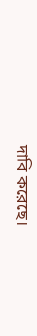দাবি করেছে।